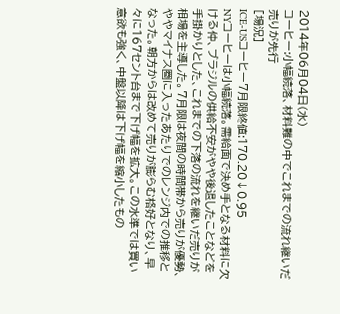2014年06月04日(水)
コーヒー:小幅続落、材料難の中でこれまでの流れ継いだ売りが先行
[場況]
ICE-USコーヒー7月限終値:170.20↓0.95
NYコーヒーは小幅続落。需給面で決め手となる材料に欠ける仲、ブラジルの供給不安がやや後退したことなどを手掛かりとした、これまでの下落の流れを継いだ売りが相場を主導した。7月限は夜間の時間帯から売りが優勢、ややマイナス圏に入ったあたりでのレンジ内での推移となった。朝方からは改めて売りが膨らむ格好となり、早々に167セント台まで下げ幅を拡大。この水準では買い意欲も強く、中盤以降は下げ幅を縮小したもの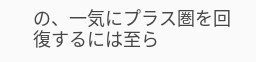の、一気にプラス圏を回復するには至ら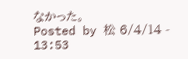なかった。
Posted by 松 6/4/14 - 13:53